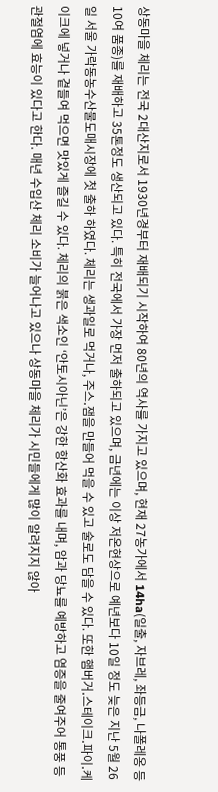상동마을 체리는 전국 2대산지로서 1930년경부터 재배되기 시작하여 80년의 역사를 가지고 있으며, 현재 27농가에서 14ha(일출, 자브레, 좌등금, 나폴레옹 등 10여 품종)를 재배하고 35톤정도 생산되고 있다. 특히 전국에서 가장 먼저 출하되고 있으며, 금년에는 이상 저온현상으로 예년보다 10일 정도 늦은 지난 5월 26일 서울 가락동농수산물도매시장에 첫 출하 하였다. 체리는 생과일로 먹거나, 주스․잼을 만들어 먹을 수 있고 술로도 담을 수 있다. 또한 햄버거․스테이크․파이․케이크에 넣거나 곁들여 먹으면 맛있게 즐길 수 있다. 체리의 붉은 색소인 ‘안토시아닌’은 강한 항산화 효과를 내며, 암과 당뇨를 예방하고 염증을 줄여주어 통풍 등 관절염에 효능이 있다고 한다. 매년 수입산 체리 소비가 늘어나고 있으나 상동마을 체리가 시민들에게 많이 알려지지 않아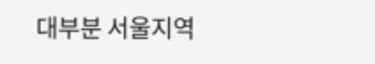대부분 서울지역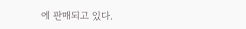에 판매되고 있다.